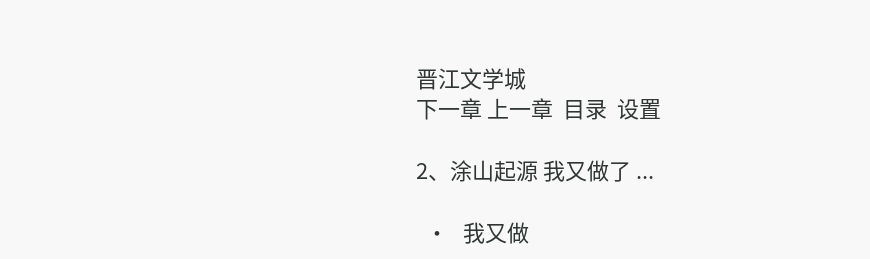晋江文学城
下一章 上一章  目录  设置

2、涂山起源 我又做了 ...

  •   我又做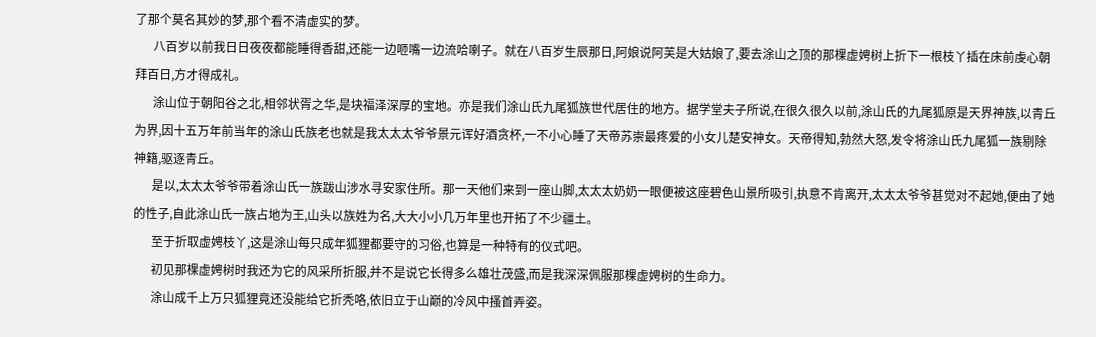了那个莫名其妙的梦,那个看不清虚实的梦。
      八百岁以前我日日夜夜都能睡得香甜,还能一边咂嘴一边流哈喇子。就在八百岁生辰那日,阿娘说阿芙是大姑娘了,要去涂山之顶的那棵虚娉树上折下一根枝丫插在床前虔心朝拜百日,方才得成礼。
      涂山位于朝阳谷之北,相邻状胥之华,是块福泽深厚的宝地。亦是我们涂山氏九尾狐族世代居住的地方。据学堂夫子所说,在很久很久以前,涂山氏的九尾狐原是天界神族,以青丘为界,因十五万年前当年的涂山氏族老也就是我太太太爷爷景元诨好酒贪杯,一不小心睡了天帝苏崇最疼爱的小女儿楚安神女。天帝得知,勃然大怒,发令将涂山氏九尾狐一族剔除神籍,驱逐青丘。
      是以,太太太爷爷带着涂山氏一族跋山涉水寻安家住所。那一天他们来到一座山脚,太太太奶奶一眼便被这座碧色山景所吸引,执意不肯离开,太太太爷爷甚觉对不起她,便由了她的性子,自此涂山氏一族占地为王,山头以族姓为名,大大小小几万年里也开拓了不少疆土。
      至于折取虚娉枝丫,这是涂山每只成年狐狸都要守的习俗,也算是一种特有的仪式吧。
      初见那棵虚娉树时我还为它的风采所折服,并不是说它长得多么雄壮茂盛,而是我深深佩服那棵虚娉树的生命力。
      涂山成千上万只狐狸竟还没能给它折秃咯,依旧立于山巅的冷风中搔首弄姿。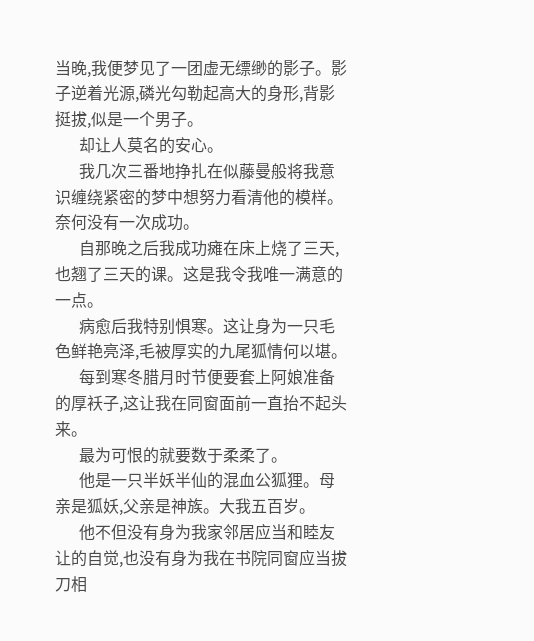当晚,我便梦见了一团虚无缥缈的影子。影子逆着光源,磷光勾勒起高大的身形,背影挺拔,似是一个男子。
      却让人莫名的安心。
      我几次三番地挣扎在似藤曼般将我意识缠绕紧密的梦中想努力看清他的模样。奈何没有一次成功。
      自那晚之后我成功瘫在床上烧了三天,也翘了三天的课。这是我令我唯一满意的一点。
      病愈后我特别惧寒。这让身为一只毛色鲜艳亮泽,毛被厚实的九尾狐情何以堪。
      每到寒冬腊月时节便要套上阿娘准备的厚袄子,这让我在同窗面前一直抬不起头来。
      最为可恨的就要数于柔柔了。
      他是一只半妖半仙的混血公狐狸。母亲是狐妖,父亲是神族。大我五百岁。
      他不但没有身为我家邻居应当和睦友让的自觉,也没有身为我在书院同窗应当拔刀相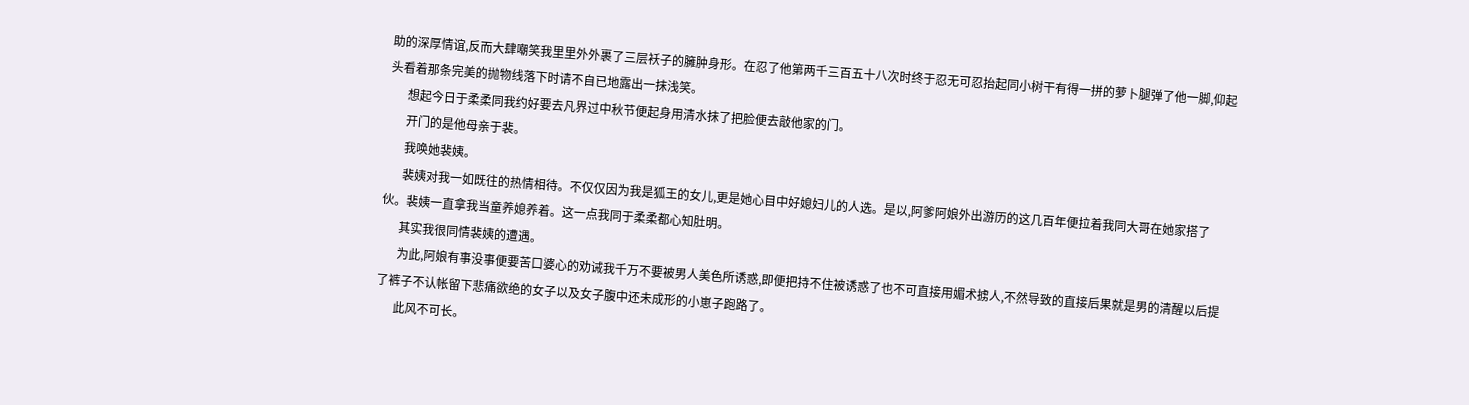助的深厚情谊,反而大肆嘲笑我里里外外裹了三层袄子的臃肿身形。在忍了他第两千三百五十八次时终于忍无可忍抬起同小树干有得一拼的萝卜腿弹了他一脚,仰起头看着那条完美的抛物线落下时请不自已地露出一抹浅笑。
      想起今日于柔柔同我约好要去凡界过中秋节便起身用清水抹了把脸便去敲他家的门。
      开门的是他母亲于裴。
      我唤她裴姨。
      裴姨对我一如既往的热情相待。不仅仅因为我是狐王的女儿,更是她心目中好媳妇儿的人选。是以,阿爹阿娘外出游历的这几百年便拉着我同大哥在她家搭了伙。裴姨一直拿我当童养媳养着。这一点我同于柔柔都心知肚明。
      其实我很同情裴姨的遭遇。
      为此,阿娘有事没事便要苦口婆心的劝诫我千万不要被男人美色所诱惑,即便把持不住被诱惑了也不可直接用媚术掳人,不然导致的直接后果就是男的清醒以后提了裤子不认帐留下悲痛欲绝的女子以及女子腹中还未成形的小崽子跑路了。
      此风不可长。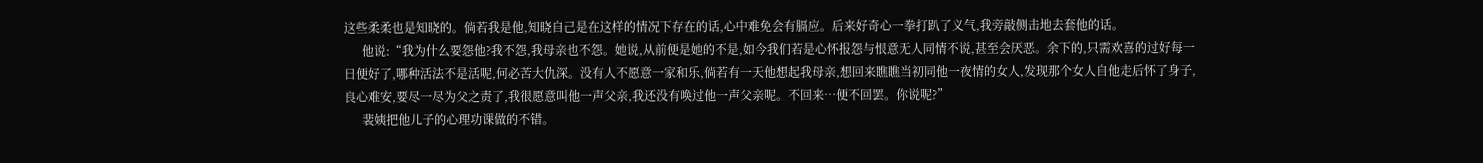这些柔柔也是知晓的。倘若我是他,知晓自己是在这样的情况下存在的话,心中难免会有膈应。后来好奇心一拳打趴了义气,我旁敲侧击地去套他的话。
      他说:“我为什么要怨他?我不怨,我母亲也不怨。她说,从前便是她的不是,如今我们若是心怀报怨与恨意无人同情不说,甚至会厌恶。余下的,只需欢喜的过好每一日便好了,哪种活法不是活呢,何必苦大仇深。没有人不愿意一家和乐,倘若有一天他想起我母亲,想回来瞧瞧当初同他一夜情的女人,发现那个女人自他走后怀了身子,良心难安,要尽一尽为父之责了,我很愿意叫他一声父亲,我还没有唤过他一声父亲呢。不回来…便不回罢。你说呢?”
      裴姨把他儿子的心理功课做的不错。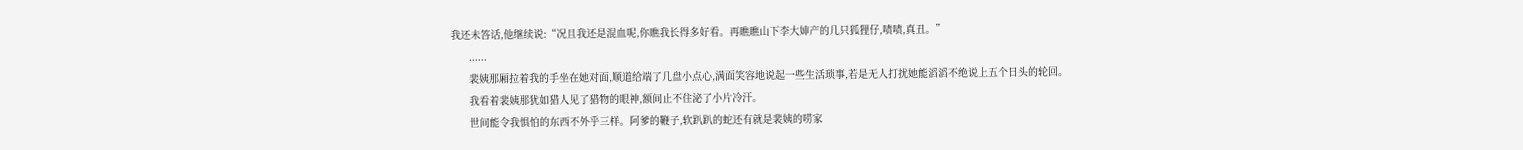我还未答话,他继续说:“况且我还是混血呢,你瞧我长得多好看。再瞧瞧山下李大婶产的几只狐狸仔,啧啧,真丑。”
      ......
      裴姨那厢拉着我的手坐在她对面,顺道给端了几盘小点心,满面笑容地说起一些生活琐事,若是无人打扰她能滔滔不绝说上五个日头的轮回。
      我看着裴姨那犹如猎人见了猎物的眼神,额间止不住泌了小片冷汗。
      世间能令我惧怕的东西不外乎三样。阿爹的鞭子,软趴趴的蛇还有就是裴姨的唠家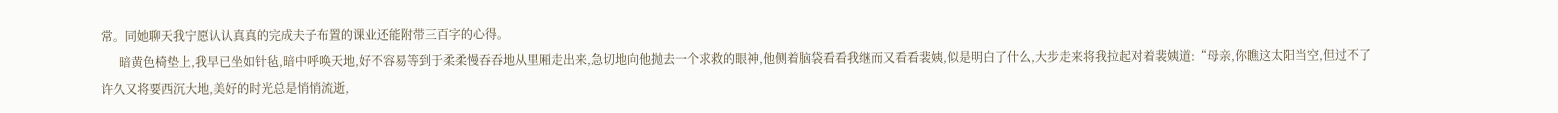常。同她聊天我宁愿认认真真的完成夫子布置的课业还能附带三百字的心得。
      暗黄色椅垫上,我早已坐如针毡,暗中呼唤天地,好不容易等到于柔柔慢吞吞地从里厢走出来,急切地向他抛去一个求救的眼神,他侧着脑袋看看我继而又看看裴姨,似是明白了什么,大步走来将我拉起对着裴姨道:“母亲,你瞧这太阳当空,但过不了许久又将要西沉大地,美好的时光总是悄悄流逝,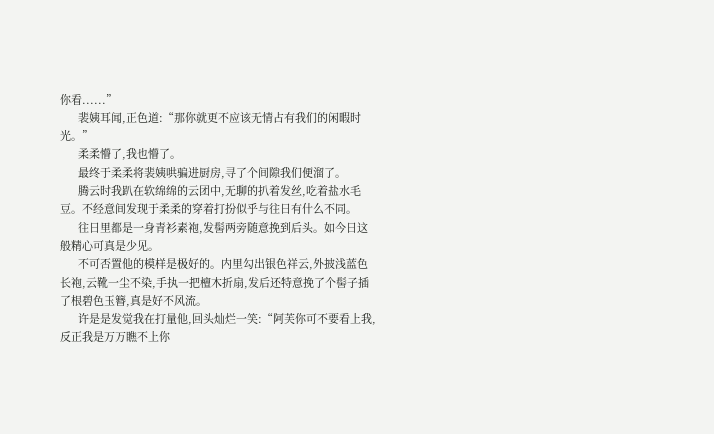你看......”
      裴姨耳闻,正色道:“那你就更不应该无情占有我们的闲暇时光。”
      柔柔懵了,我也懵了。
      最终于柔柔将裴姨哄骗进厨房,寻了个间隙我们便溜了。
      腾云时我趴在软绵绵的云团中,无聊的扒着发丝,吃着盐水毛豆。不经意间发现于柔柔的穿着打扮似乎与往日有什么不同。
      往日里都是一身青衫素袍,发髻两旁随意挽到后头。如今日这般精心可真是少见。
      不可否置他的模样是极好的。内里勾出银色祥云,外披浅蓝色长袍,云靴一尘不染,手执一把檀木折扇,发后还特意挽了个髻子插了根碧色玉簪,真是好不风流。
      许是是发觉我在打量他,回头灿烂一笑:“阿芙你可不要看上我,反正我是万万瞧不上你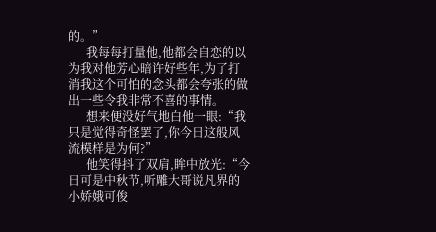的。”
      我每每打量他,他都会自恋的以为我对他芳心暗许好些年,为了打消我这个可怕的念头都会夸张的做出一些令我非常不喜的事情。
      想来便没好气地白他一眼:“我只是觉得奇怪罢了,你今日这般风流模样是为何?”
      他笑得抖了双肩,眸中放光:“今日可是中秋节,听雕大哥说凡界的小娇娥可俊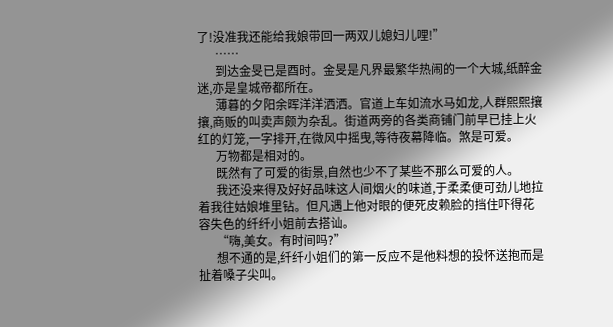了!没准我还能给我娘带回一两双儿媳妇儿哩!”
      ……
      到达金旻已是酉时。金旻是凡界最繁华热闹的一个大城,纸醉金迷,亦是皇城帝都所在。
      薄暮的夕阳余晖洋洋洒洒。官道上车如流水马如龙,人群熙熙攘攘,商贩的叫卖声颇为杂乱。街道两旁的各类商铺门前早已挂上火红的灯笼,一字排开,在微风中摇曳,等待夜幕降临。煞是可爱。
      万物都是相对的。
      既然有了可爱的街景,自然也少不了某些不那么可爱的人。
      我还没来得及好好品味这人间烟火的味道,于柔柔便可劲儿地拉着我往姑娘堆里钻。但凡遇上他对眼的便死皮赖脸的挡住吓得花容失色的纤纤小姐前去搭讪。
      “嗨,美女。有时间吗?”
      想不通的是,纤纤小姐们的第一反应不是他料想的投怀送抱而是扯着嗓子尖叫。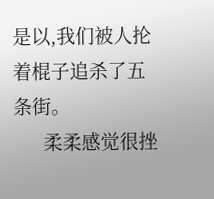是以,我们被人抡着棍子追杀了五条街。
      柔柔感觉很挫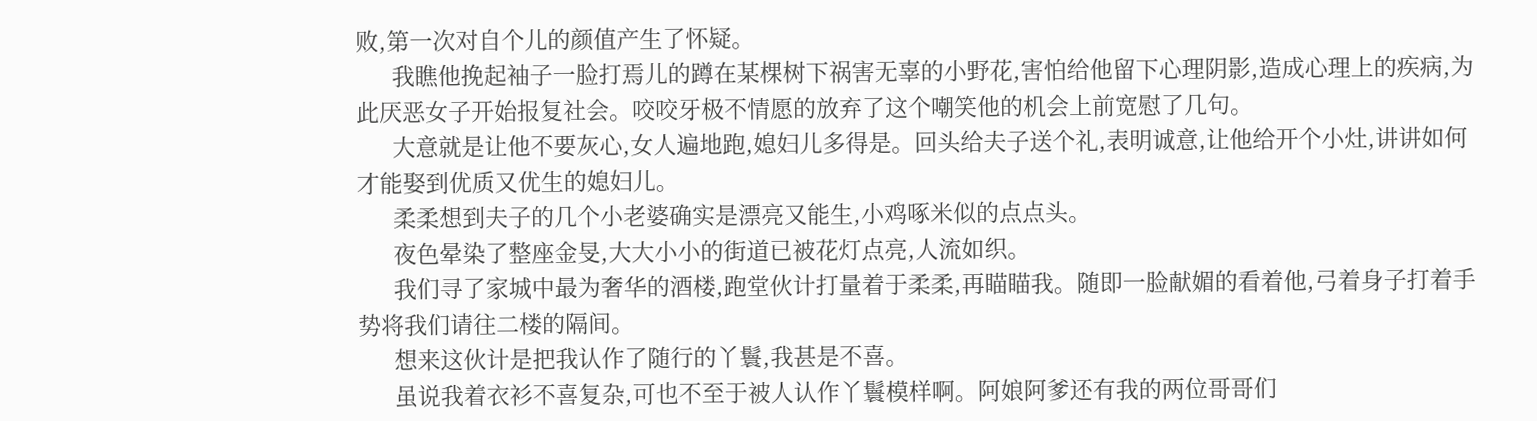败,第一次对自个儿的颜值产生了怀疑。
      我瞧他挽起袖子一脸打焉儿的蹲在某棵树下祸害无辜的小野花,害怕给他留下心理阴影,造成心理上的疾病,为此厌恶女子开始报复社会。咬咬牙极不情愿的放弃了这个嘲笑他的机会上前宽慰了几句。
      大意就是让他不要灰心,女人遍地跑,媳妇儿多得是。回头给夫子送个礼,表明诚意,让他给开个小灶,讲讲如何才能娶到优质又优生的媳妇儿。
      柔柔想到夫子的几个小老婆确实是漂亮又能生,小鸡啄米似的点点头。
      夜色晕染了整座金旻,大大小小的街道已被花灯点亮,人流如织。
      我们寻了家城中最为奢华的酒楼,跑堂伙计打量着于柔柔,再瞄瞄我。随即一脸献媚的看着他,弓着身子打着手势将我们请往二楼的隔间。
      想来这伙计是把我认作了随行的丫鬟,我甚是不喜。
      虽说我着衣衫不喜复杂,可也不至于被人认作丫鬟模样啊。阿娘阿爹还有我的两位哥哥们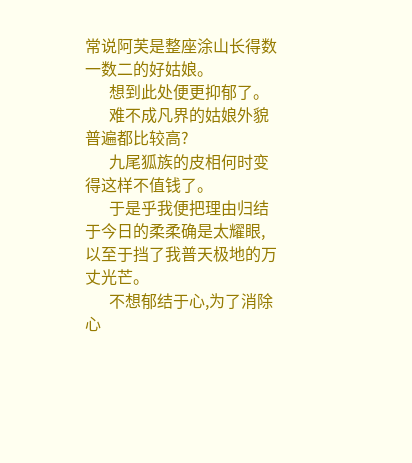常说阿芙是整座涂山长得数一数二的好姑娘。
      想到此处便更抑郁了。
      难不成凡界的姑娘外貌普遍都比较高?
      九尾狐族的皮相何时变得这样不值钱了。
      于是乎我便把理由归结于今日的柔柔确是太耀眼,以至于挡了我普天极地的万丈光芒。
      不想郁结于心,为了消除心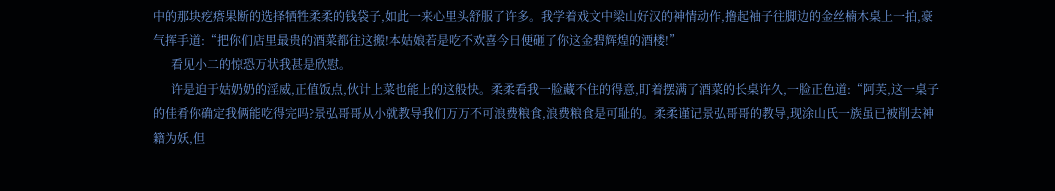中的那块疙瘩果断的选择牺牲柔柔的钱袋子,如此一来心里头舒服了许多。我学着戏文中梁山好汉的神情动作,撸起袖子往脚边的金丝楠木桌上一拍,豪气挥手道:“把你们店里最贵的酒菜都往这搬!本姑娘若是吃不欢喜今日便砸了你这金碧辉煌的酒楼!”
      看见小二的惊恐万状我甚是欣慰。
      许是迫于姑奶奶的淫威,正值饭点,伙计上菜也能上的这般快。柔柔看我一脸藏不住的得意,盯着摆满了酒菜的长桌许久,一脸正色道:“阿芙,这一桌子的佳肴你确定我俩能吃得完吗?景弘哥哥从小就教导我们万万不可浪费粮食,浪费粮食是可耻的。柔柔谨记景弘哥哥的教导,现涂山氏一族虽已被削去神籍为妖,但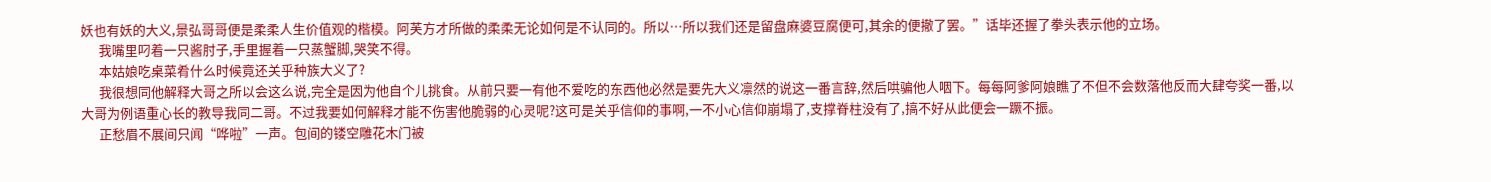妖也有妖的大义,景弘哥哥便是柔柔人生价值观的楷模。阿芙方才所做的柔柔无论如何是不认同的。所以…所以我们还是留盘麻婆豆腐便可,其余的便撤了罢。”话毕还握了拳头表示他的立场。
      我嘴里叼着一只酱肘子,手里握着一只蒸蟹脚,哭笑不得。
      本姑娘吃桌菜肴什么时候竟还关乎种族大义了?
      我很想同他解释大哥之所以会这么说,完全是因为他自个儿挑食。从前只要一有他不爱吃的东西他必然是要先大义凛然的说这一番言辞,然后哄骗他人咽下。每每阿爹阿娘瞧了不但不会数落他反而大肆夸奖一番,以大哥为例语重心长的教导我同二哥。不过我要如何解释才能不伤害他脆弱的心灵呢?这可是关乎信仰的事啊,一不小心信仰崩塌了,支撑脊柱没有了,搞不好从此便会一蹶不振。
      正愁眉不展间只闻“哗啦”一声。包间的镂空雕花木门被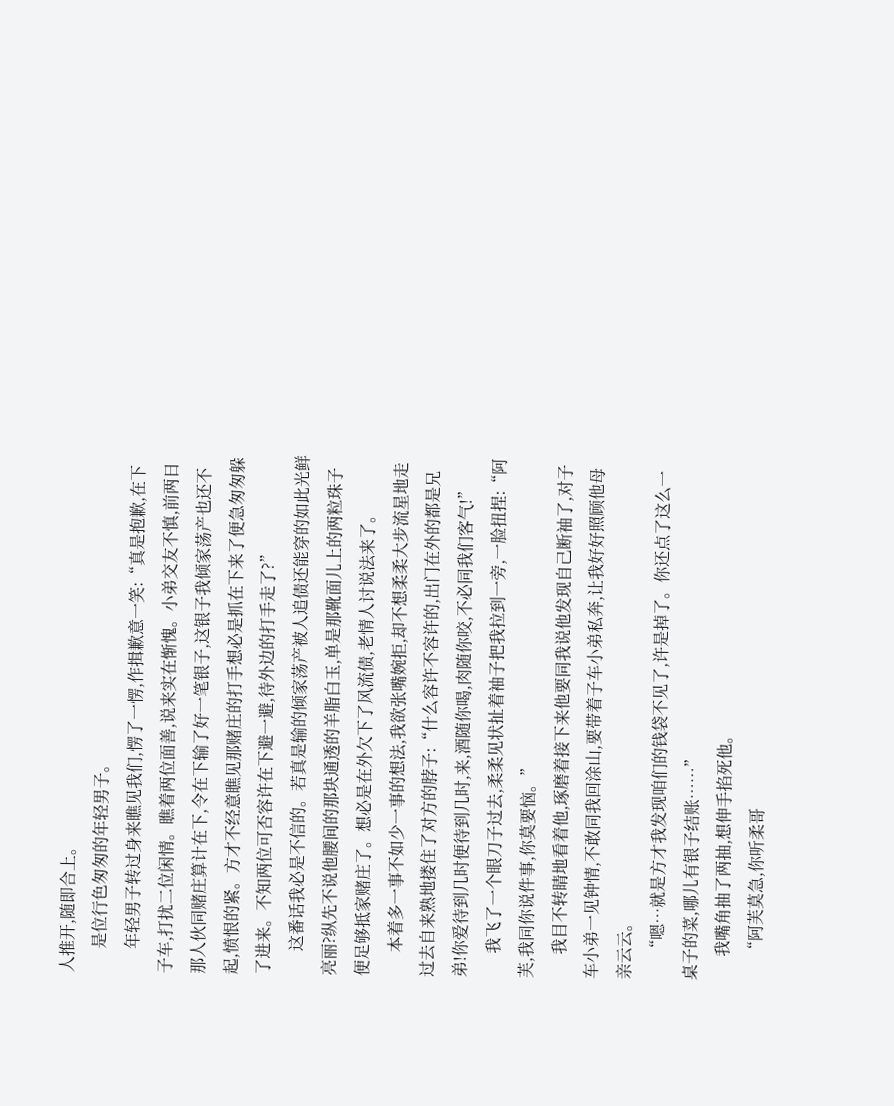人推开,随即合上。
      是位行色匆匆的年轻男子。
      年轻男子转过身来瞧见我们,愣了一愣,作揖歉意一笑:“真是抱歉,在下子车,打扰二位闲情。瞧着两位面善,说来实在惭愧。小弟交友不慎,前两日那人伙同赌庄算计在下,令在下输了好一笔银子,这银子我倾家荡产也还不起,愤恨的紧。方才不经意瞧见那赌庄的打手想必是抓在下来了便急匆匆躲了进来。不知两位可否容许在下避一避,待外边的打手走了?”
      这番话我必是不信的。若真是输的倾家荡产被人追债还能穿的如此光鲜亮丽?纵先不说他腰间的那块通透的羊脂白玉,单是那靴面儿上的两粒珠子便足够抵家赌庄了。想必是在外欠下了风流债,老情人讨说法来了。
      本着多一事不如少一事的想法,我欲张嘴婉拒,却不想柔柔大步流星地走过去自来熟地搂住了对方的脖子:“什么容许不容许的,出门在外的都是兄弟!你爱待到几时便待到几时,来,酒随你喝,肉随你咬,不必同我们客气!”
      我飞了一个眼刀子过去,柔柔见状扯着袖子把我拉到一旁,一脸扭捏:“阿芙,我同你说件事,你莫要恼。”
      我目不转睛地看着他,琢磨着接下来他要同我说他发现自己断袖了,对子车小弟一见钟情,不敢同我回涂山,要带着子车小弟私奔,让我好好照顾他母亲云云。
      “嗯…就是方才我发现咱们的钱袋不见了,许是掉了。你还点了这么一桌子的菜,哪儿有银子结账……”
      我嘴角抽了两抽,想伸手掐死他。
      “阿芙莫急,你听柔哥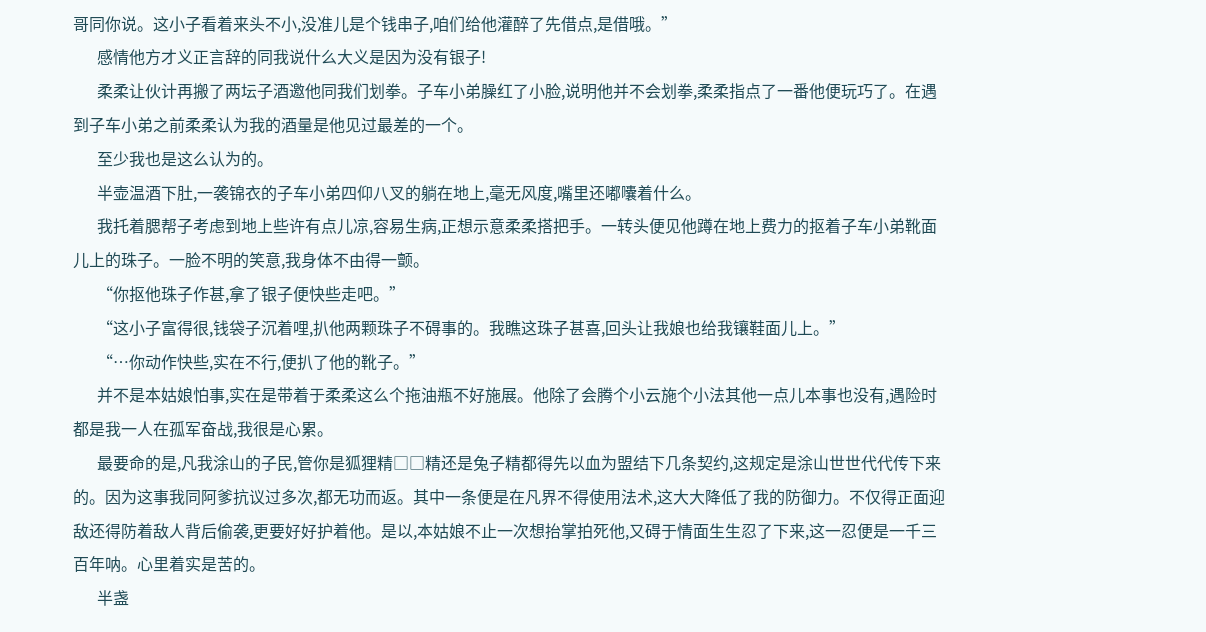哥同你说。这小子看着来头不小,没准儿是个钱串子,咱们给他灌醉了先借点,是借哦。”
      感情他方才义正言辞的同我说什么大义是因为没有银子!
      柔柔让伙计再搬了两坛子酒邀他同我们划拳。子车小弟臊红了小脸,说明他并不会划拳,柔柔指点了一番他便玩巧了。在遇到子车小弟之前柔柔认为我的酒量是他见过最差的一个。
      至少我也是这么认为的。
      半壶温酒下肚,一袭锦衣的子车小弟四仰八叉的躺在地上,毫无风度,嘴里还嘟囔着什么。
      我托着腮帮子考虑到地上些许有点儿凉,容易生病,正想示意柔柔搭把手。一转头便见他蹲在地上费力的抠着子车小弟靴面儿上的珠子。一脸不明的笑意,我身体不由得一颤。
      “你抠他珠子作甚,拿了银子便快些走吧。”
      “这小子富得很,钱袋子沉着哩,扒他两颗珠子不碍事的。我瞧这珠子甚喜,回头让我娘也给我镶鞋面儿上。”
      “…你动作快些,实在不行,便扒了他的靴子。”
      并不是本姑娘怕事,实在是带着于柔柔这么个拖油瓶不好施展。他除了会腾个小云施个小法其他一点儿本事也没有,遇险时都是我一人在孤军奋战,我很是心累。
      最要命的是,凡我涂山的子民,管你是狐狸精□□精还是兔子精都得先以血为盟结下几条契约,这规定是涂山世世代代传下来的。因为这事我同阿爹抗议过多次,都无功而返。其中一条便是在凡界不得使用法术,这大大降低了我的防御力。不仅得正面迎敌还得防着敌人背后偷袭,更要好好护着他。是以,本姑娘不止一次想抬掌拍死他,又碍于情面生生忍了下来,这一忍便是一千三百年呐。心里着实是苦的。
      半盏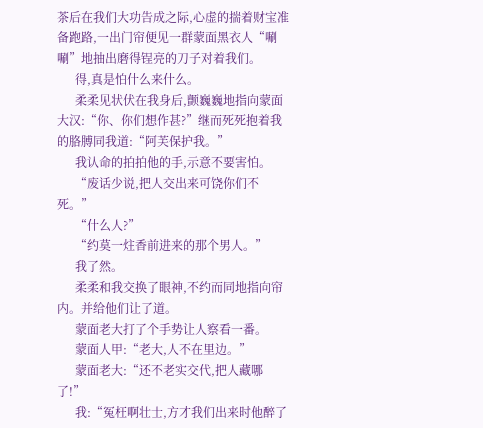茶后在我们大功告成之际,心虚的揣着财宝准备跑路,一出门帘便见一群蒙面黑衣人“唰唰”地抽出磨得锃亮的刀子对着我们。
      得,真是怕什么来什么。
      柔柔见状伏在我身后,颤巍巍地指向蒙面大汉:“你、你们想作甚?”继而死死抱着我的胳膊同我道:“阿芙保护我。”
      我认命的拍拍他的手,示意不要害怕。
      “废话少说,把人交出来可饶你们不死。”
      “什么人?”
      “约莫一炷香前进来的那个男人。”
      我了然。
      柔柔和我交换了眼神,不约而同地指向帘内。并给他们让了道。
      蒙面老大打了个手势让人察看一番。
      蒙面人甲:“老大,人不在里边。”
      蒙面老大:“还不老实交代,把人藏哪了!”
      我:“冤枉啊壮士,方才我们出来时他醉了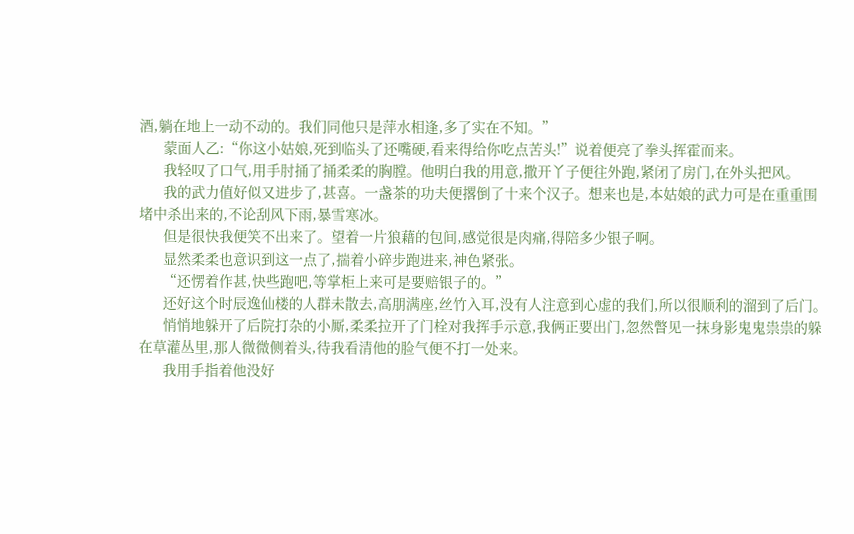酒,躺在地上一动不动的。我们同他只是萍水相逢,多了实在不知。”
      蒙面人乙:“你这小姑娘,死到临头了还嘴硬,看来得给你吃点苦头!”说着便亮了拳头挥霍而来。
      我轻叹了口气,用手肘捅了捅柔柔的胸膛。他明白我的用意,撒开丫子便往外跑,紧闭了房门,在外头把风。
      我的武力值好似又进步了,甚喜。一盏茶的功夫便撂倒了十来个汉子。想来也是,本姑娘的武力可是在重重围堵中杀出来的,不论刮风下雨,暴雪寒冰。
      但是很快我便笑不出来了。望着一片狼藉的包间,感觉很是肉痛,得陪多少银子啊。
      显然柔柔也意识到这一点了,揣着小碎步跑进来,神色紧张。
      “还愣着作甚,快些跑吧,等掌柜上来可是要赔银子的。”
      还好这个时辰逸仙楼的人群未散去,高朋满座,丝竹入耳,没有人注意到心虚的我们,所以很顺利的溜到了后门。
      悄悄地躲开了后院打杂的小厮,柔柔拉开了门栓对我挥手示意,我俩正要出门,忽然瞥见一抹身影鬼鬼祟祟的躲在草灌丛里,那人微微侧着头,待我看清他的脸气便不打一处来。
      我用手指着他没好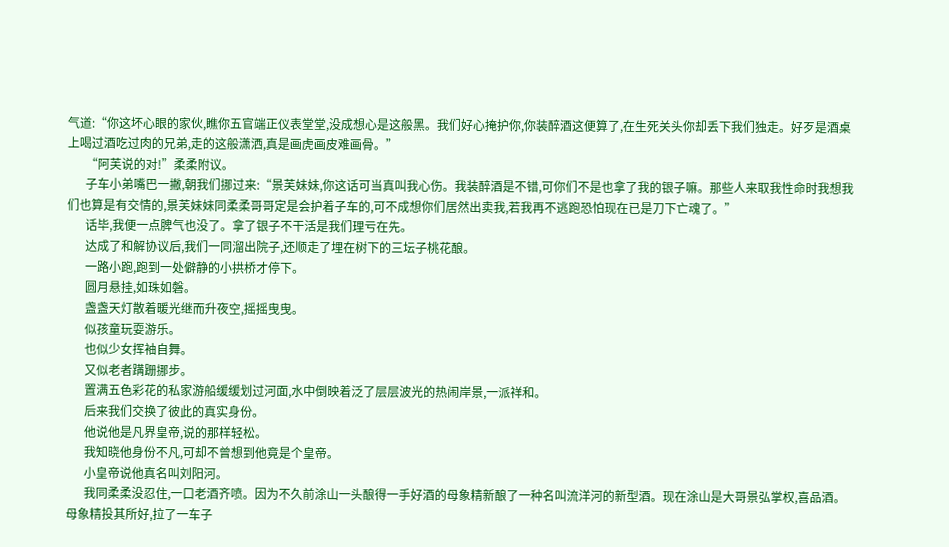气道:“你这坏心眼的家伙,瞧你五官端正仪表堂堂,没成想心是这般黑。我们好心掩护你,你装醉酒这便算了,在生死关头你却丢下我们独走。好歹是酒桌上喝过酒吃过肉的兄弟,走的这般潇洒,真是画虎画皮难画骨。”
      “阿芙说的对!”柔柔附议。
      子车小弟嘴巴一撇,朝我们挪过来:“景芙妹妹,你这话可当真叫我心伤。我装醉酒是不错,可你们不是也拿了我的银子嘛。那些人来取我性命时我想我们也算是有交情的,景芙妹妹同柔柔哥哥定是会护着子车的,可不成想你们居然出卖我,若我再不逃跑恐怕现在已是刀下亡魂了。”
      话毕,我便一点脾气也没了。拿了银子不干活是我们理亏在先。
      达成了和解协议后,我们一同溜出院子,还顺走了埋在树下的三坛子桃花酿。
      一路小跑,跑到一处僻静的小拱桥才停下。
      圆月悬挂,如珠如磐。
      盏盏天灯散着暖光继而升夜空,摇摇曳曳。
      似孩童玩耍游乐。
      也似少女挥袖自舞。
      又似老者蹒跚挪步。
      置满五色彩花的私家游船缓缓划过河面,水中倒映着泛了层层波光的热闹岸景,一派祥和。
      后来我们交换了彼此的真实身份。
      他说他是凡界皇帝,说的那样轻松。
      我知晓他身份不凡,可却不曾想到他竟是个皇帝。
      小皇帝说他真名叫刘阳河。
      我同柔柔没忍住,一口老酒齐喷。因为不久前涂山一头酿得一手好酒的母象精新酿了一种名叫流洋河的新型酒。现在涂山是大哥景弘掌权,喜品酒。母象精投其所好,拉了一车子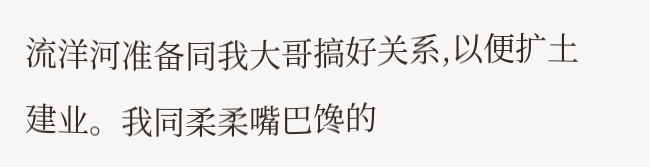流洋河准备同我大哥搞好关系,以便扩土建业。我同柔柔嘴巴馋的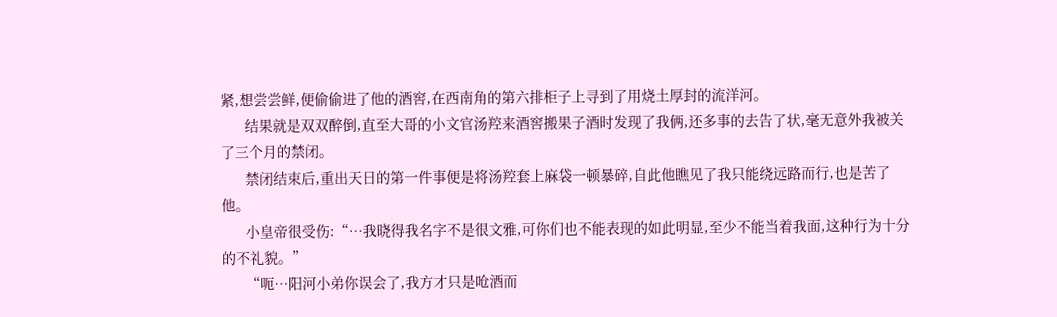紧,想尝尝鲜,便偷偷进了他的酒窖,在西南角的第六排柜子上寻到了用烧土厚封的流洋河。
      结果就是双双醉倒,直至大哥的小文官汤羫来酒窖搬果子酒时发现了我俩,还多事的去告了状,毫无意外我被关了三个月的禁闭。
      禁闭结束后,重出天日的第一件事便是将汤羫套上麻袋一顿暴碎,自此他瞧见了我只能绕远路而行,也是苦了他。
      小皇帝很受伤:“…我晓得我名字不是很文雅,可你们也不能表现的如此明显,至少不能当着我面,这种行为十分的不礼貌。”
      “呃…阳河小弟你误会了,我方才只是呛酒而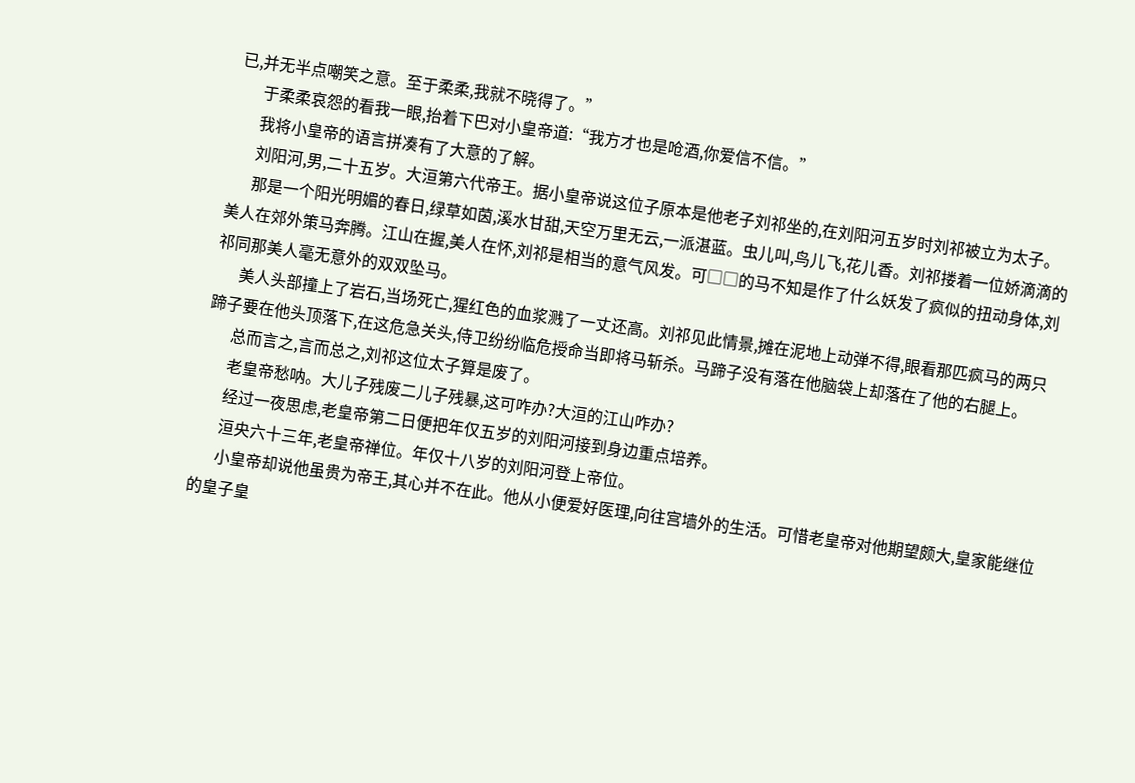已,并无半点嘲笑之意。至于柔柔,我就不晓得了。”
      于柔柔哀怨的看我一眼,抬着下巴对小皇帝道:“我方才也是呛酒,你爱信不信。”
      我将小皇帝的语言拼凑有了大意的了解。
      刘阳河,男,二十五岁。大洹第六代帝王。据小皇帝说这位子原本是他老子刘祁坐的,在刘阳河五岁时刘祁被立为太子。
      那是一个阳光明媚的春日,绿草如茵,溪水甘甜,天空万里无云,一派湛蓝。虫儿叫,鸟儿飞,花儿香。刘祁搂着一位娇滴滴的美人在郊外策马奔腾。江山在握,美人在怀,刘祁是相当的意气风发。可□□的马不知是作了什么妖发了疯似的扭动身体,刘祁同那美人毫无意外的双双坠马。
      美人头部撞上了岩石,当场死亡,猩红色的血浆溅了一丈还高。刘祁见此情景,摊在泥地上动弹不得,眼看那匹疯马的两只蹄子要在他头顶落下,在这危急关头,侍卫纷纷临危授命当即将马斩杀。马蹄子没有落在他脑袋上却落在了他的右腿上。
      总而言之,言而总之,刘祁这位太子算是废了。
      老皇帝愁呐。大儿子残废二儿子残暴,这可咋办?大洹的江山咋办?
      经过一夜思虑,老皇帝第二日便把年仅五岁的刘阳河接到身边重点培养。
      洹央六十三年,老皇帝禅位。年仅十八岁的刘阳河登上帝位。
      小皇帝却说他虽贵为帝王,其心并不在此。他从小便爱好医理,向往宫墙外的生活。可惜老皇帝对他期望颇大,皇家能继位的皇子皇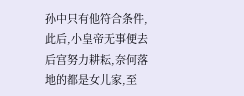孙中只有他符合条件,此后,小皇帝无事便去后宫努力耕耘,奈何落地的都是女儿家,至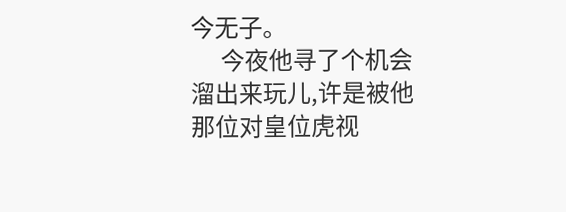今无子。
      今夜他寻了个机会溜出来玩儿,许是被他那位对皇位虎视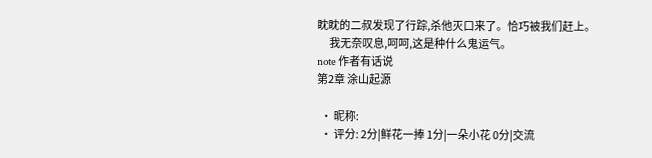眈眈的二叔发现了行踪,杀他灭口来了。恰巧被我们赶上。
      我无奈叹息,呵呵,这是种什么鬼运气。
note 作者有话说
第2章 涂山起源

  • 昵称:
  • 评分: 2分|鲜花一捧 1分|一朵小花 0分|交流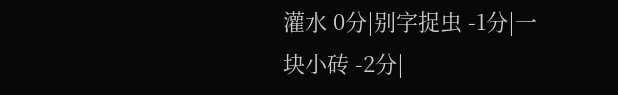灌水 0分|别字捉虫 -1分|一块小砖 -2分|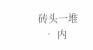砖头一堆
  • 内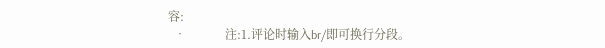容:
  •             注:1.评论时输入br/即可换行分段。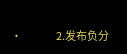•                 2.发布负分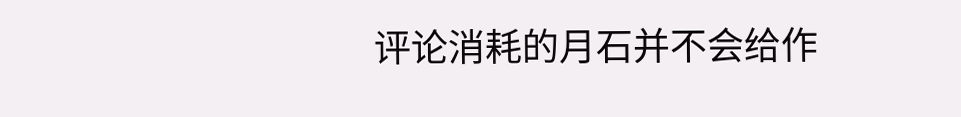评论消耗的月石并不会给作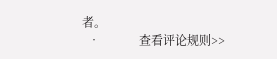者。
  •             查看评论规则>>